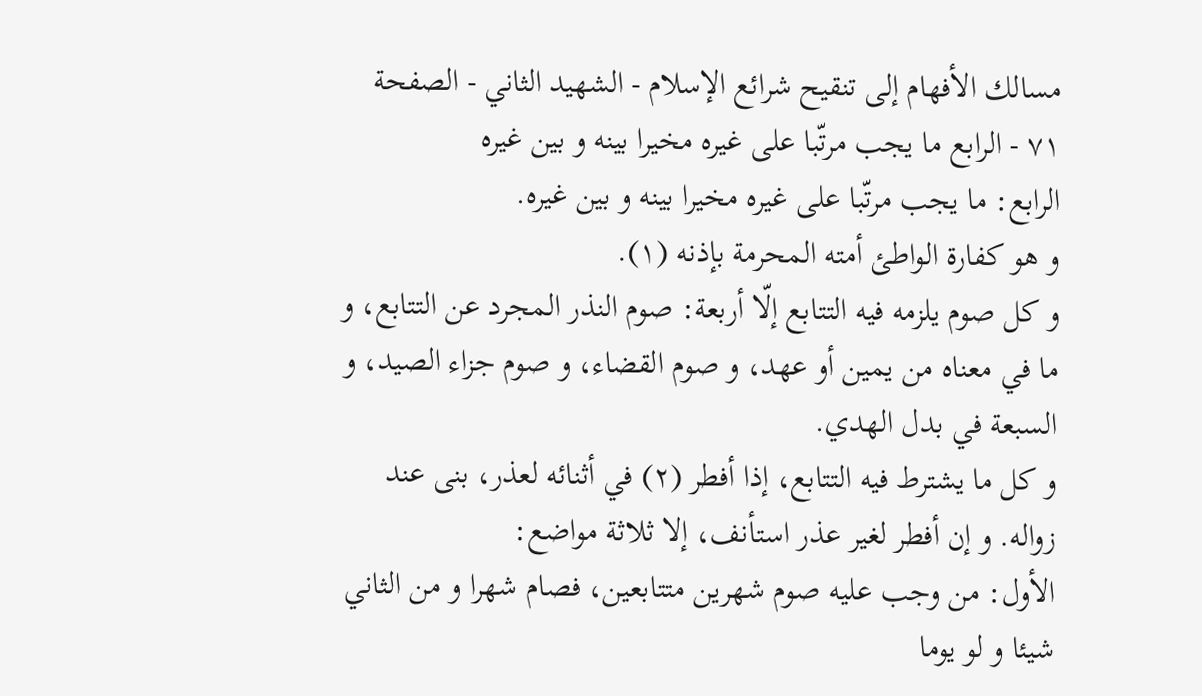مسالك الأفهام إلى تنقيح شرائع الإسلام - الشهيد الثاني - الصفحة ٧١ - الرابع ما يجب مرتّبا على غيره مخيرا بينه و بين غيره
الرابع: ما يجب مرتّبا على غيره مخيرا بينه و بين غيره.
و هو كفارة الواطئ أمته المحرمة بإذنه (١).
و كل صوم يلزمه فيه التتابع إلّا أربعة: صوم النذر المجرد عن التتابع، و ما في معناه من يمين أو عهد، و صوم القضاء، و صوم جزاء الصيد، و السبعة في بدل الهدي.
و كل ما يشترط فيه التتابع، إذا أفطر (٢) في أثنائه لعذر، بنى عند زواله. و إن أفطر لغير عذر استأنف، إلا ثلاثة مواضع:
الأول: من وجب عليه صوم شهرين متتابعين، فصام شهرا و من الثاني شيئا و لو يوما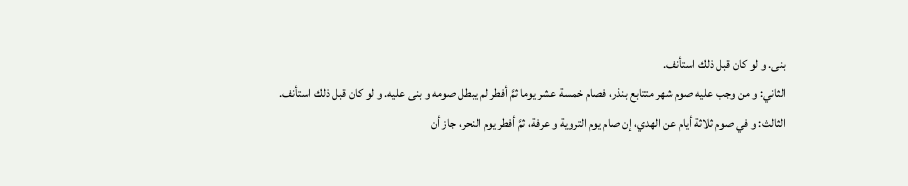بنى. و لو كان قبل ذلك استأنف.
الثاني: و من وجب عليه صوم شهر متتابع بنذر، فصام خمسة عشر يوما ثمَّ أفطر لم يبطل صومه و بنى عليه. و لو كان قبل ذلك استأنف.
الثالث: و في صوم ثلاثة أيام عن الهدي، إن صام يوم التروية و عرفة، ثمَّ أفطر يوم النحر، جاز أن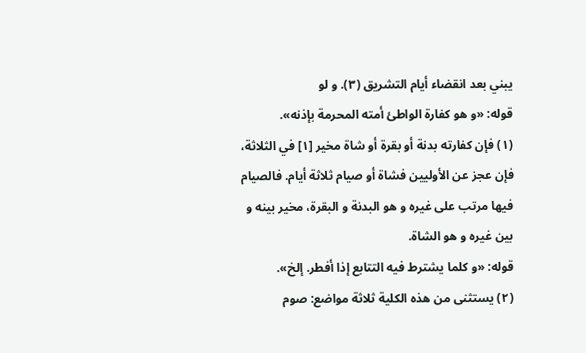يبني بعد انقضاء أيام التشريق (٣). و لو
قوله: «و هو كفارة الواطئ أمته المحرمة بإذنه».
(١) فإن كفارته بدنة أو بقرة أو شاة مخير [١] في الثلاثة، فإن عجز عن الأوليين فشاة أو صيام ثلاثة أيام. فالصيام فيها مرتب على غيره و هو البدنة و البقرة، مخير بينه و بين غيره و هو الشاة.
قوله: «و كلما يشترط فيه التتابع إذا أفطر. إلخ».
(٢) يستثنى من هذه الكلية ثلاثة مواضع: صوم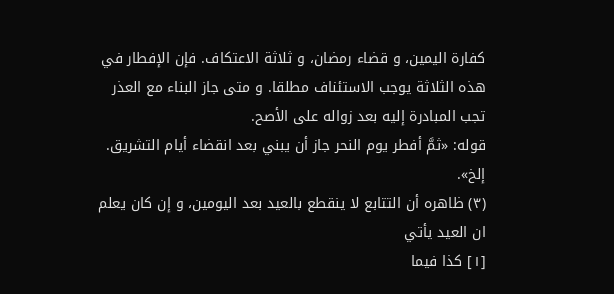كفارة اليمين، و قضاء رمضان، و ثلاثة الاعتكاف. فإن الإفطار في هذه الثلاثة يوجب الاستئناف مطلقا. و متى جاز البناء مع العذر تجب المبادرة إليه بعد زواله على الأصح.
قوله: «ثمَّ أفطر يوم النحر جاز أن يبني بعد انقضاء أيام التشريق. إلخ».
(٣) ظاهره أن التتابع لا ينقطع بالعيد بعد اليومين، و إن كان يعلم ان العيد يأتي
[١] كذا فيما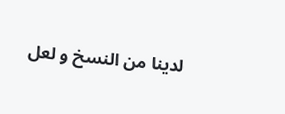لدينا من النسخ و لعل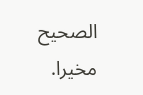الصحيح مخيرا.